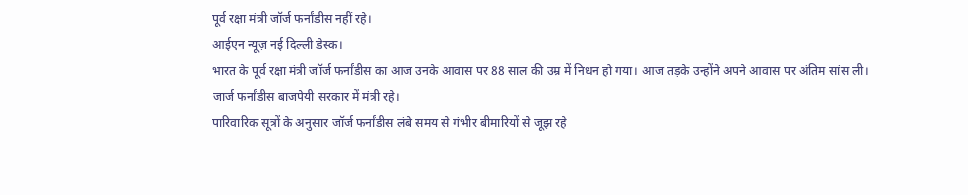पूर्व रक्षा मंत्री जॉर्ज फर्नांडीस नहीं रहे।
आईएन न्यूज़ नई दिल्ली डेस्क।
भारत के पूर्व रक्षा मंत्री जॉर्ज फर्नांडीस का आज उनके आवास पर 88 साल की उम्र में निधन हो गया। आज तड़के उन्होंने अपने आवास पर अंतिम सांस ली।
जार्ज फर्नांडीस बाजपेयी सरकार में मंत्री रहे।
पारिवारिक सूत्रों के अनुसार जॉर्ज फर्नांडीस लंबे समय से गंभीर बीमारियों से जूझ रहे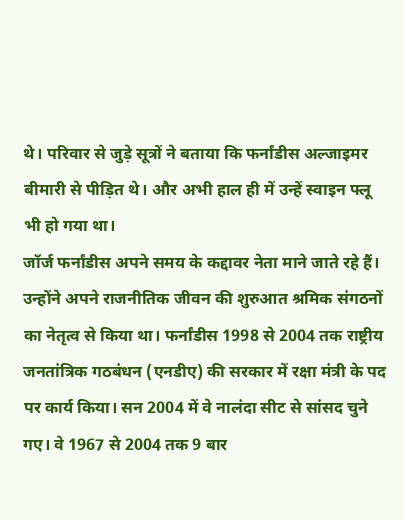थे। परिवार से जुड़े सूत्रों ने बताया कि फर्नांडीस अल्जाइमर बीमारी से पीड़ित थे। और अभी हाल ही में उन्हें स्वाइन फ्लू भी हो गया था।
जॉर्ज फर्नांडीस अपने समय के कद्दावर नेता माने जाते रहे हैं। उन्होंने अपने राजनीतिक जीवन की शुरुआत श्रमिक संगठनों का नेतृत्व से किया था। फर्नांडीस 1998 से 2004 तक राष्ट्रीय जनतांत्रिक गठबंधन (एनडीए) की सरकार में रक्षा मंत्री के पद पर कार्य किया। सन 2004 में वे नालंदा सीट से सांसद चुने गए। वे 1967 से 2004 तक 9 बार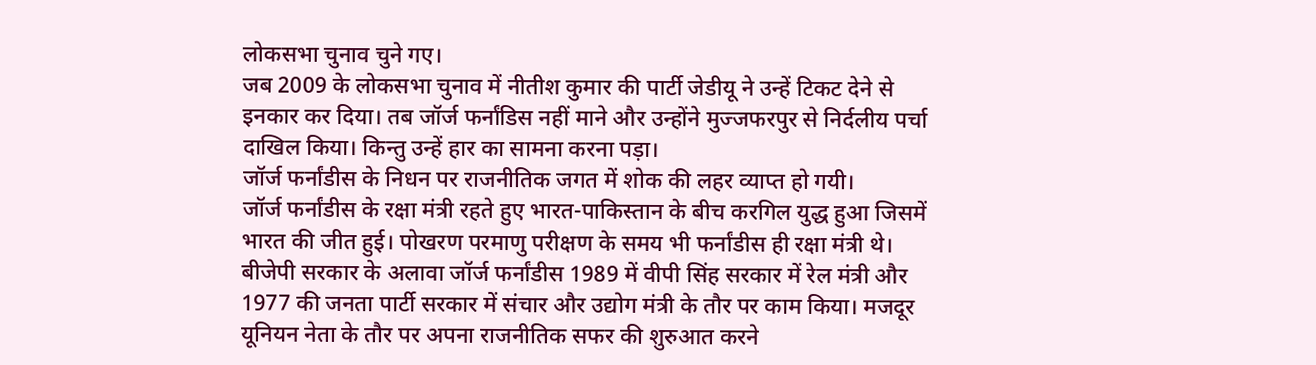लोकसभा चुनाव चुने गए।
जब 2009 के लोकसभा चुनाव में नीतीश कुमार की पार्टी जेडीयू ने उन्हें टिकट देने से इनकार कर दिया। तब जॉर्ज फर्नांडिस नहीं माने और उन्होंने मुज्जफरपुर से निर्दलीय पर्चा दाखिल किया। किन्तु उन्हें हार का सामना करना पड़ा।
जॉर्ज फर्नांडीस के निधन पर राजनीतिक जगत में शोक की लहर व्याप्त हो गयी।
जॉर्ज फर्नांडीस के रक्षा मंत्री रहते हुए भारत-पाकिस्तान के बीच करगिल युद्ध हुआ जिसमें भारत की जीत हुई। पोखरण परमाणु परीक्षण के समय भी फर्नांडीस ही रक्षा मंत्री थे।
बीजेपी सरकार के अलावा जॉर्ज फर्नांडीस 1989 में वीपी सिंह सरकार में रेल मंत्री और 1977 की जनता पार्टी सरकार में संचार और उद्योग मंत्री के तौर पर काम किया। मजदूर यूनियन नेता के तौर पर अपना राजनीतिक सफर की शुरुआत करने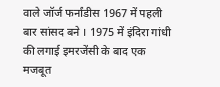वाले जॉर्ज फर्नांडीस 1967 में पहली बार सांसद बने । 1975 में इंदिरा गांधी की लगाई इमरजेंसी के बाद एक मजबूत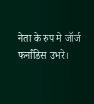नेता के रुप मे जॉर्ज फर्नांडिस उभरे।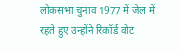लोकसभा चुनाव 1977 में जेल में रहते हुए उन्होंने रिकॉर्ड वोट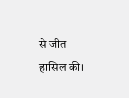से जीत हासिल की।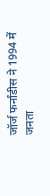जॉर्ज फर्नांडीस ने 1994 में जनता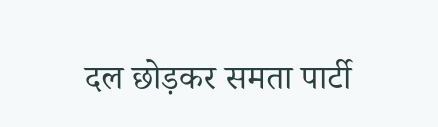दल छोड़कर समता पार्टी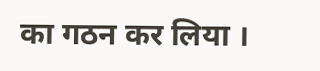का गठन कर लिया ।